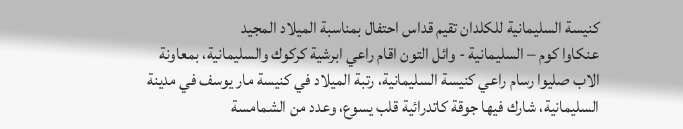كنيسة السليمانية للكلدان تقيم قداس احتفال بمناسبة الميلاد المجيد
عنكاوا كوم – السليمانية - وائل التون اقام راعي ابرشية كركوك والسليمانية، بمعاونة الاب صليوا رسام راعي كنيسة السليمانية، رتبة الميلاد في كنيسة مار يوسف في مدينة السليمانية، شارك فيها جوقة كاتدرائية قلب يسوع، وعدد من الشمامسة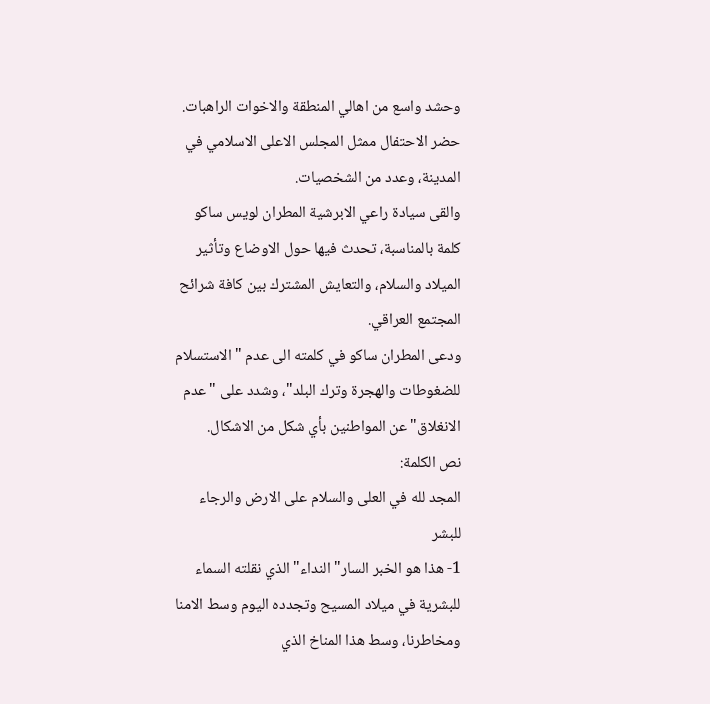وحشد واسع من اهالي المنطقة والاخوات الراهبات.
حضر الاحتفال ممثل المجلس الاعلى الاسلامي في المدينة، وعدد من الشخصيات.
والقى سيادة راعي الابرشية المطران لويس ساكو كلمة بالمناسبة، تحدث فيها حول الاوضاع وتأثير الميلاد والسلام، والتعايش المشترك بين كافة شرائح المجتمع العراقي.
ودعى المطران ساكو في كلمته الى عدم "الاستسلام للضغوطات والهجرة وترك البلد"، وشدد على "عدم الانغلاق" عن المواطنين بأي شكل من الاشكال.
نص الكلمة:
المجد لله في العلى والسلام على الارض والرجاء للبشر
1- هذا هو الخبر السار" النداء" الذي نقلته السماء للبشرية في ميلاد المسيح وتجدده اليوم وسط الامنا ومخاطرنا، وسط هذا المناخ الذي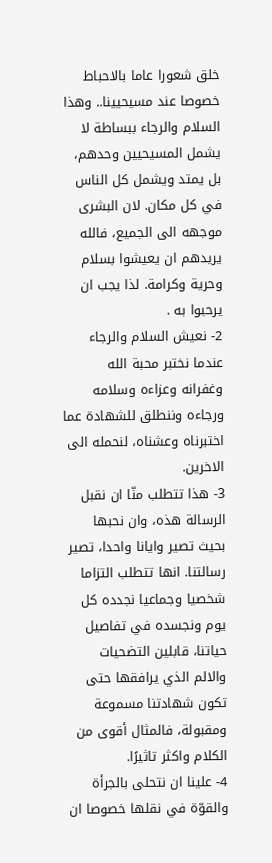خلق شعورا عاما بالاحباط خصوصا عند مسيحيينا.. وهذا السلام والرجاء ببساطة لا يشمل المسيحيين وحدهم، بل يمتد ويشمل كل الناس في كل مكان. لان البشرى موجهه الى الجميع، فالله يريدهم ان يعيشوا بسلام وحرية وكرامة. لذا يجب ان يرحبوا به .
2- نعيش السلام والرجاء عندما نختبر محبة الله وغفرانه وعزاءه وسلامه ورجاءه وننطلق للشهادة عما اختبرناه وعشناه، لنحمله الى الاخرين.
3- هذا تتطلب منّا ان نقبل الرسالة هذه، وان نحبها بحيث تصير وايانا واحدا، تصير رسالتنا. انها تتطلب التزاما شخصيا وجماعيا نجدده كل يوم ونجسده في تفاصيل حياتنا، قابلين التضحيات والالم الذي يرافقها حتى تكون شهادتنا مسموعة ومقبولة، فالمثال أقوى من الكلام واكثر تاثيرًا.
4- علينا ان نتحلى بالجرأة والقوّة في نقلها خصوصا ان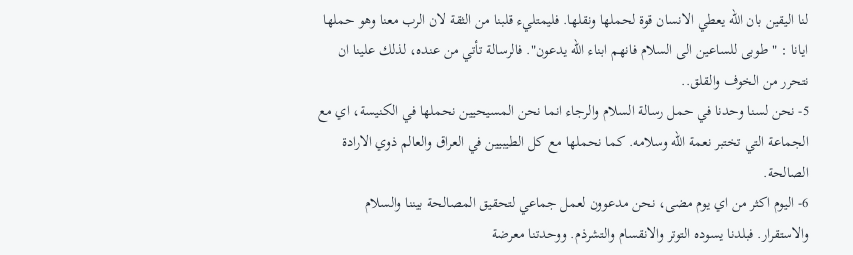لنا اليقين بان الله يعطي الانسان قوة لحملها ونقلها. فليمتليء قلبنا من الثقة لان الرب معنا وهو حملها ايانا : " طوبى للساعين الى السلام فانهم ابناء الله يدعون". فالرسالة تأتي من عنده، لذلك علينا ان نتحرر من الخوف والقلق..
5- نحن لسنا وحدنا في حمل رسالة السلام والرجاء انما نحن المسيحيين نحملها في الكنيسة، اي مع الجماعة التي تختبر نعمة الله وسلامه. كما نحملها مع كل الطيبيين في العراق والعالم ذوي الارادة الصالحة.
6- اليوم اكثر من اي يوم مضى، نحن مدعوون لعمل جماعي لتحقيق المصالحة بيننا والسلام والاستقرار. فبلدنا يسوده التوتر والانقسام والتشرذم. ووحدتنا معرضة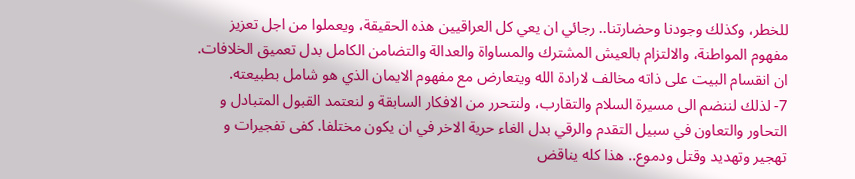للخطر، وكذلك وجودنا وحضارتنا.. رجائي ان يعي كل العراقيين هذه الحقيقة، ويعملوا من اجل تعزيز مفهوم المواطنة، والالتزام بالعيش المشترك والمساواة والعدالة والتضامن الكامل بدل تعميق الخلافات. ان انقسام البيت على ذاته مخالف لارادة الله ويتعارض مع مفهوم الايمان الذي هو شامل بطبيعته.
7- لذلك لننضم الى مسيرة السلام والتقارب، ولنتحرر من الافكار السابقة و لنعتمد القبول المتبادل و التحاور والتعاون في سبيل التقدم والرقي بدل الغاء حرية الاخر في ان يكون مختلفا. كفى تفجيرات و تهجير وتهديد وقتل ودموع.. هذا كله يناقض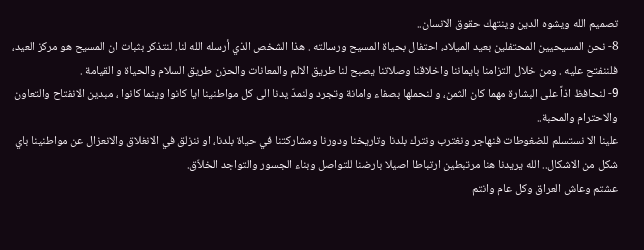تصميم الله ويشوه الدين وينتهك حقوق الانسان..
8- نحن المسيحيين المحتفلين بعيد الميلاد، احتفال بحياة المسيح ورسالته . هذا الشخص الذي أرسله الله لنا. لنتذكر بثبات ان المسيح هو مركز العيد، فلننفتح عليه . ومن خلال التزامنا بايماننا واخلاقنا وصلاتنا يصبح لنا طريق الالم والمعانات والحزن طريق السلام والحياة و القيامة .
9- لنحافظ اذاً على البشارة مهما كان الثمن، و لنحملها بصفاء وامانة وتجرد ولنمدّ يدنا الى كل مواطنينا ايا كانوا وينما كانوا ، مبدين الانفتاح والتعاون والاحترام والمحبة..
علينا الا نستسلم للضغوطات فنهاجر ونغترب ونترك بلدنا وتاريخنا ودورنا ومشاركتنا في حياة بلدنا، او ننزلق في الانغلاق والانعزال عن مواطنينا باي شكل من الاشكال.. الله يريدنا هنا مرتبطين ارتباطا اصيلا بارضنا للتواصل وبناء الجسور والتواجد الخلاّق.
عشتم وعاش العراق وكل عام وانتم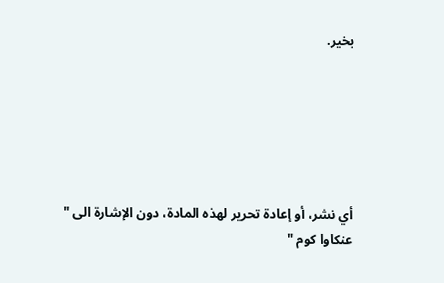بخير.






أي نشر، أو إعادة تحرير لهذه المادة، دون الإشارة الى " عنكاوا كوم "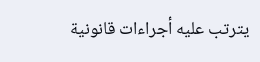يترتب عليه أجراءات قانونية